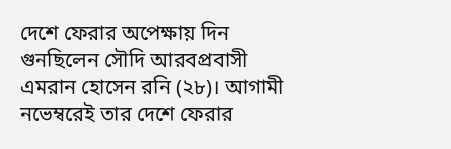দেশে ফেরার অপেক্ষায় দিন গুনছিলেন সৌদি আরবপ্রবাসী এমরান হোসেন রনি (২৮)। আগামী নভেম্বরেই তার দেশে ফেরার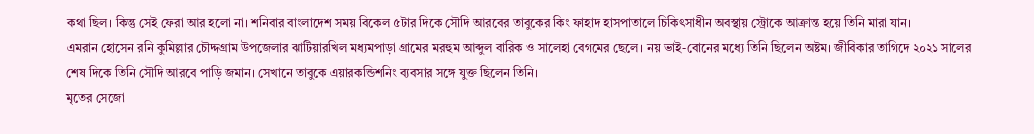কথা ছিল। কিন্তু সেই ফেরা আর হলো না। শনিবার বাংলাদেশ সময় বিকেল ৫টার দিকে সৌদি আরবের তাবুকের কিং ফাহাদ হাসপাতালে চিকিৎসাধীন অবস্থায় স্ট্রোকে আক্রান্ত হয়ে তিনি মারা যান।
এমরান হোসেন রনি কুমিল্লার চৌদ্দগ্রাম উপজেলার ঝাটিয়ারখিল মধ্যমপাড়া গ্রামের মরহুম আব্দুল বারিক ও সালেহা বেগমের ছেলে। নয় ভাই-বোনের মধ্যে তিনি ছিলেন অষ্টম। জীবিকার তাগিদে ২০২১ সালের শেষ দিকে তিনি সৌদি আরবে পাড়ি জমান। সেখানে তাবুকে এয়ারকন্ডিশনিং ব্যবসার সঙ্গে যুক্ত ছিলেন তিনি।
মৃতের সেজো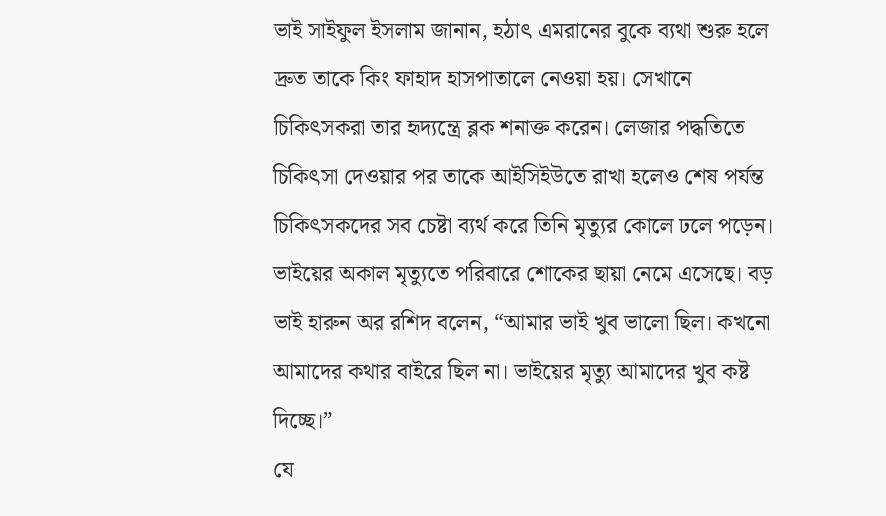ভাই সাইফুল ইসলাম জানান, হঠাৎ এমরানের বুকে ব্যথা শুরু হলে দ্রুত তাকে কিং ফাহাদ হাসপাতালে নেওয়া হয়। সেখানে চিকিৎসকরা তার হৃদ্যন্ত্রে ব্লক শনাক্ত করেন। লেজার পদ্ধতিতে চিকিৎসা দেওয়ার পর তাকে আইসিইউতে রাখা হলেও শেষ পর্যন্ত চিকিৎসকদের সব চেষ্টা ব্যর্থ করে তিনি মৃত্যুর কোলে ঢলে পড়েন।
ভাইয়ের অকাল মৃত্যুতে পরিবারে শোকের ছায়া নেমে এসেছে। বড় ভাই হারুন অর রশিদ বলেন, “আমার ভাই খুব ভালো ছিল। কখনো আমাদের কথার বাইরে ছিল না। ভাইয়ের মৃত্যু আমাদের খুব কষ্ট দিচ্ছে।”
যে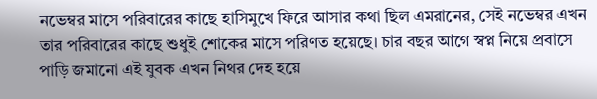নভেম্বর মাসে পরিবারের কাছে হাসিমুখে ফিরে আসার কথা ছিল এমরানের, সেই নভেম্বর এখন তার পরিবারের কাছে শুধুই শোকের মাসে পরিণত হয়েছে। চার বছর আগে স্বপ্ন নিয়ে প্রবাসে পাড়ি জমানো এই যুবক এখন নিথর দেহ হয়ে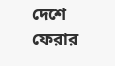দেশে ফেরার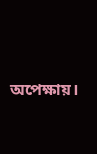অপেক্ষায়।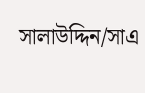সালাউদ্দিন/সাএ